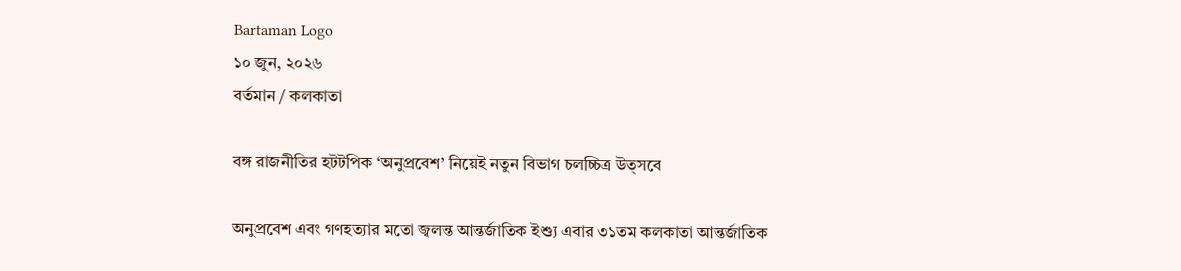Bartaman Logo
১০ জুন, ২০২৬
বর্তমান / কলকাতা

বঙ্গ রাজনীতির হটটপিক ‘অনুপ্রবেশ’ নিয়েই নতুন বিভাগ চলচ্চিত্র উত্সবে

অনুপ্রবেশ এবং গণহত্যার মতো জ্বলন্ত আন্তর্জাতিক ইশ্যু এবার ৩১তম কলকাতা আন্তর্জাতিক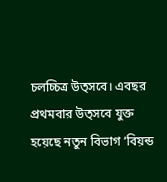চলচ্চিত্র উত্সবে। এবছর প্রথমবার উত্সবে যুক্ত হয়েছে নতুন বিভাগ ‘বিয়ন্ড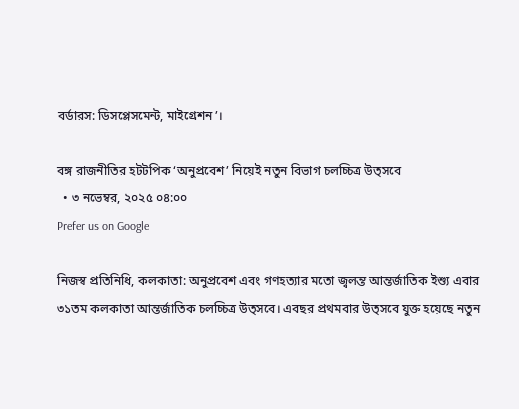বর্ডারস: ডিসপ্লেসমেন্ট, মাইগ্রেশন’।

বঙ্গ রাজনীতির হটটপিক ‘অনুপ্রবেশ’ নিয়েই নতুন বিভাগ চলচ্চিত্র উত্সবে
  • ৩ নভেম্বর, ২০২৫ ০৪:০০
Prefer us on Google

নিজস্ব প্রতিনিধি, কলকাতা: অনুপ্রবেশ এবং গণহত্যার মতো জ্বলন্ত আন্তর্জাতিক ইশ্যু এবার ৩১তম কলকাতা আন্তর্জাতিক চলচ্চিত্র উত্সবে। এবছর প্রথমবার উত্সবে যুক্ত হয়েছে নতুন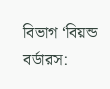বিভাগ ‘বিয়ন্ড বর্ডারস: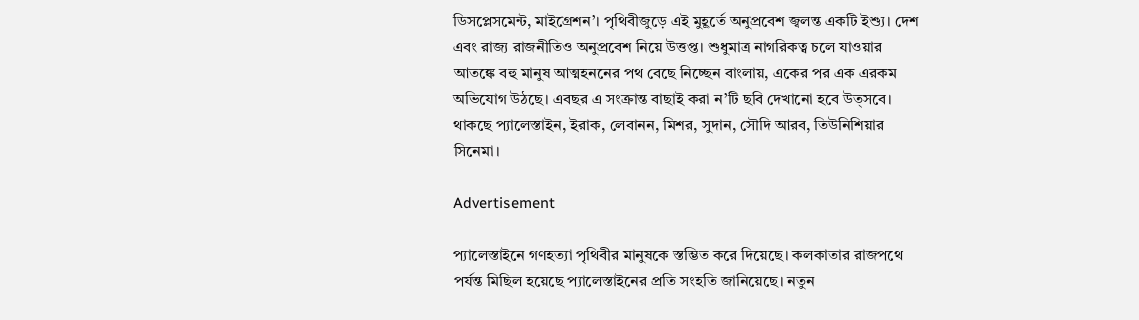ডিসপ্লেসমেন্ট, মাইগ্রেশন’। পৃথিবীজুড়ে এই মুহূর্তে অনুপ্রবেশ জ্বলন্ত একটি ইশ্যু। দেশ এবং রাজ্য রাজনীতিও অনুপ্রবেশ নিয়ে উত্তপ্ত। শুধুমাত্র নাগরিকত্ব চলে যাওয়ার আতঙ্কে বহু মানুষ আত্মহননের পথ বেছে নিচ্ছেন বাংলায়, একের পর এক এরকম অভিযোগ উঠছে। এবছর এ সংক্রান্ত বাছাই করা ন’টি ছবি দেখানো হবে উত্সবে। থাকছে প্যালেস্তাইন, ইরাক, লেবানন, মিশর, সুদান, সৌদি আরব, তিউনিশিয়ার সিনেমা।

Advertisement

প্যালেস্তাইনে গণহত্যা পৃথিবীর মানুষকে স্তম্ভিত করে দিয়েছে। কলকাতার রাজপথে পর্যন্ত মিছিল হয়েছে প্যালেস্তাইনের প্রতি সংহতি জানিয়েছে। নতুন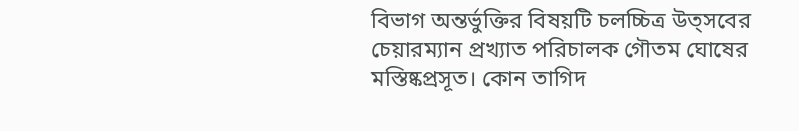বিভাগ অন্তর্ভুক্তির বিষয়টি চলচ্চিত্র উত্সবের চেয়ারম্যান প্রখ্যাত পরিচালক গৌতম ঘোষের মস্তিষ্কপ্রসূত। কোন তাগিদ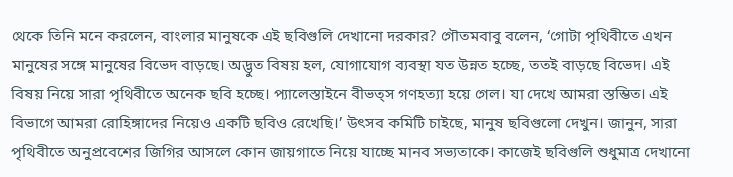থেকে তিনি মনে করলেন, বাংলার মানুষকে এই ছবিগুলি দেখানো দরকার? গৌতমবাবু বলেন, ‘গোটা পৃথিবীতে এখন মানুষের সঙ্গে মানুষের বিভেদ বাড়ছে। অদ্ভুত বিষয় হল, যোগাযোগ ব্যবস্থা যত উন্নত হচ্ছে, ততই বাড়ছে বিভেদ। এই বিষয় নিয়ে সারা পৃথিবীতে অনেক ছবি হচ্ছে। প্যালেস্তাইনে বীভত্স গণহত্যা হয়ে গেল। যা দেখে আমরা স্তম্ভিত। এই বিভাগে আমরা রোহিঙ্গাদের নিয়েও একটি ছবিও রেখেছি।’ উৎসব কমিটি চাইছে, মানুষ ছবিগুলো দেখুন। জানুন, সারা পৃথিবীতে অনুপ্রবেশের জিগির আসলে কোন জায়গাতে নিয়ে যাচ্ছে মানব সভ্যতাকে। কাজেই ছবিগুলি শুধুমাত্র দেখানো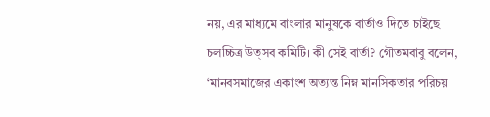নয়, এর মাধ্যমে বাংলার মানুষকে বার্তাও দিতে চাইছে চলচ্চিত্র উত্সব কমিটি। কী সেই বার্তা? গৌতমবাবু বলেন, ‘মানবসমাজের একাংশ অত্যন্ত নিম্ন মানসিকতার পরিচয়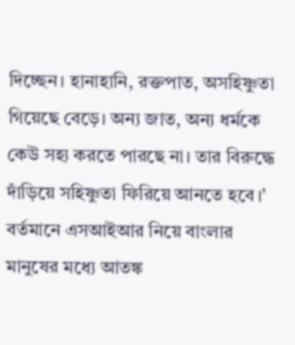দিচ্ছেন। হানাহানি, রক্তপাত, অসহিষ্ণুতা গিয়েছে বেড়ে। অন্য জাত, অন্য ধর্মকে কেউ সহ্য করতে পারছে না। তার বিরুদ্ধে দাঁড়িয়ে সহিষ্ণুতা ফিরিয়ে আনতে হবে।’
বর্তমানে এসআইআর নিয়ে বাংলার মানুষের মধ্যে আতঙ্ক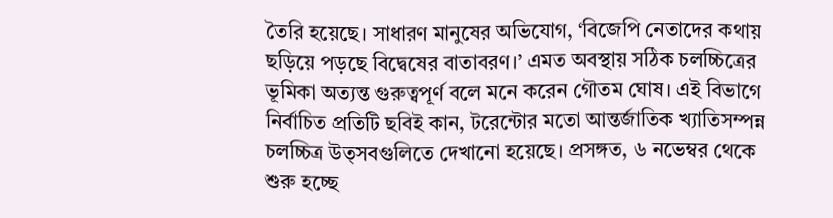তৈরি হয়েছে। সাধারণ মানুষের অভিযোগ, ‘বিজেপি নেতাদের কথায় ছড়িয়ে পড়ছে বিদ্বেষের বাতাবরণ।’ এমত অবস্থায় সঠিক চলচ্চিত্রের ভূমিকা অত্যন্ত গুরুত্বপূর্ণ বলে মনে করেন গৌতম ঘোষ। এই বিভাগে নির্বাচিত প্রতিটি ছবিই কান, টরেন্টোর মতো আন্তর্জাতিক খ্যাতিসম্পন্ন চলচ্চিত্র উত্সবগুলিতে দেখানো হয়েছে। প্রসঙ্গত, ৬ নভেম্বর থেকে শুরু হচ্ছে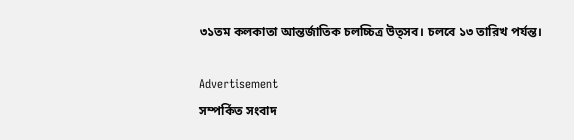৩১তম কলকাতা আন্তর্জাতিক চলচ্চিত্র উত্সব। চলবে ১৩ তারিখ পর্যন্ত।

Advertisement
সম্পর্কিত সংবাদ